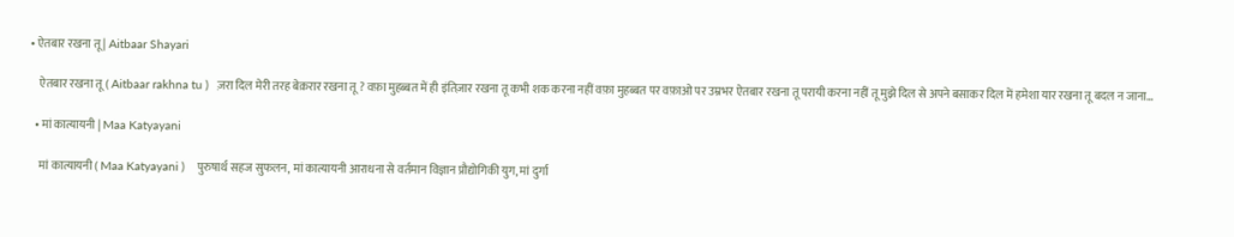• ऐतबार रखना तू | Aitbaar Shayari

    ऐतबार रखना तू ( Aitbaar rakhna tu )   ज़रा दिल मेरी तरह बेक़रार रखना तू ? वफ़ा मुहब्बत में ही इंतिज़ार रखना तू कभी शक करना नहीं वफ़ा मुहब्बत पर वफ़ाओ पर उम्रभर ऐतबार रखना तू परायी करना नहीं तू मुझे दिल से अपने बसाकर दिल में हमेशा यार रखना तू बदल न जाना…

  • मां कात्यायनी | Maa Katyayani

    मां कात्यायनी ( Maa Katyayani )    पुरुषार्थ सहज सुफलन, मां कात्यायनी आराधना से वर्तमान विज्ञान प्रौद्योगिकी युग, मां दुर्गा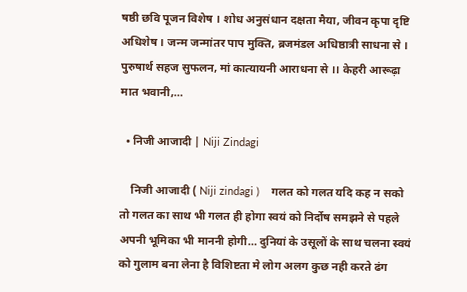षष्ठी छवि पूजन विशेष । शोध अनुसंधान दक्षता मैया, जीवन कृपा दृष्टि अधिशेष । जन्म जन्मांतर पाप मुक्ति, ब्रजमंडल अधिष्ठात्री साधना से । पुरुषार्थ सहज सुफलन, मां कात्यायनी आराधना से ।। केहरी आरूढ़ा मात भवानी,…

  • निजी आजादी | Niji Zindagi

    निजी आजादी ( Niji zindagi )    गलत को गलत यदि कह न सको तो गलत का साथ भी गलत ही होगा स्वयं को निर्दोष समझने से पहले अपनी भूमिका भी माननी होगी… दुनियां के उसूलों के साथ चलना स्वयं को गुलाम बना लेना है विशिष्टता मे लोग अलग कुछ नही करते ढंग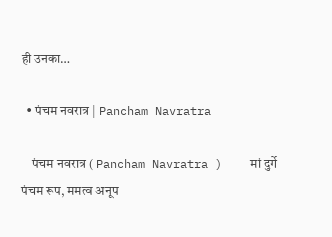ही उनका…

  • पंचम नवरात्र | Pancham Navratra

    पंचम नवरात्र ( Pancham Navratra )    मां दुर्गे पंचम रूप, ममत्व अनूप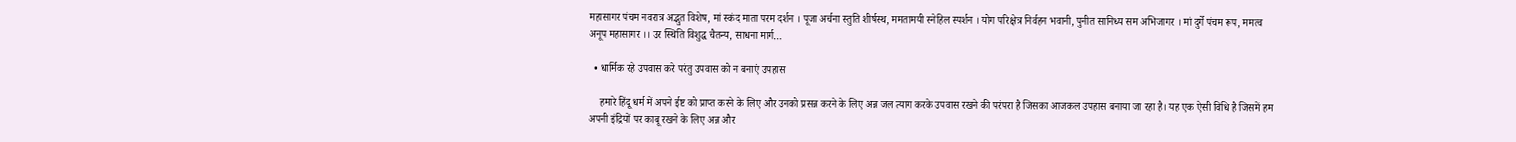महासागर पंचम नवरात्र अद्भुत विशेष, मां स्कंद माता परम दर्शन । पूजा अर्चना स्तुति शीर्षस्थ, ममतामयी स्नेहिल स्पर्शन । योग परिक्षेत्र निर्वहन भवानी, पुनीत सानिध्य सम अभिजागर । मां दुर्गे पंचम रूप, ममत्व अनूप महासागर ।। उर स्थिति विशुद्ध चैतन्य, साधना मार्ग…

  • धार्मिक रहे उपवास करे परंतु उपवास को न बनाएं उपहास

    हमारे हिंदू धर्म में अपने ईष्ट को प्राप्त करने के लिए और उनको प्रसन्न करने के लिए अन्न जल त्याग करके उपवास रखने की परंपरा है जिसका आजकल उपहास बनाया जा रहा है। यह एक ऐसी विधि है जिसमें हम अपनी इंद्रियों पर काबू रखने के लिए अन्न और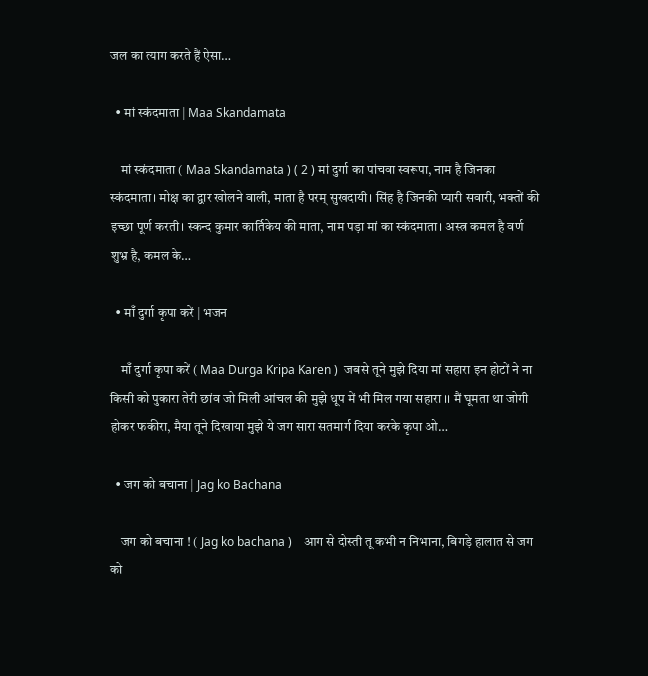जल का त्याग करते हैं ऐसा…

  • मां स्कंदमाता | Maa Skandamata

    मां स्कंदमाता ( Maa Skandamata ) ( 2 ) मां दुर्गा का पांचवा स्वरूपा, नाम है जिनका स्कंदमाता। मोक्ष का द्वार खोलने वाली, माता है परम् सुखदायी। सिंह है जिनकी प्यारी सवारी, भक्तों की इच्छा पूर्ण करती। स्कन्द कुमार कार्तिकेय की माता, नाम पड़ा मां का स्कंदमाता। अस्त्र कमल है वर्ण शुभ्र है, कमल के…

  • माँ दुर्गा कृपा करें | भजन

    माँ दुर्गा कृपा करें ( Maa Durga Kripa Karen )  जबसे तूने मुझे दिया मां सहारा इन होटों ने ना किसी को पुकारा तेरी छांव जो मिली आंचल की मुझे धूप में भी मिल गया सहारा ।। मैं घूमता था जोगी होकर फकीरा, मैया तूने दिखाया मुझे ये जग सारा सतमार्ग दिया करके कृपा ओ…

  • जग को बचाना | Jag ko Bachana

    जग को बचाना ! ( Jag ko bachana )    आग से दोस्ती तू कभी न निभाना, बिगड़े हालात से जग को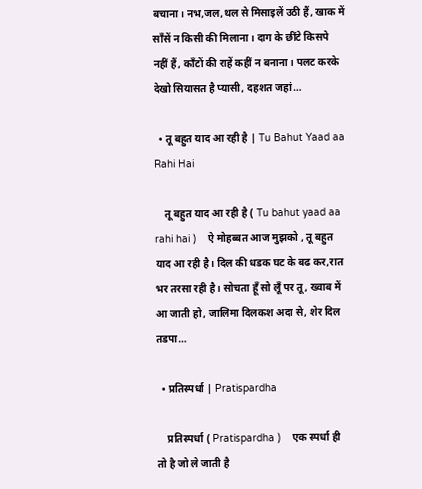बचाना। नभ,जल,थल से मिसाइलें उठी हैं, खाक में साँसें न किसी की मिलाना। दाग के छींटे किसपे नहीं हैं, काँटों की राहें कहीं न बनाना। पलट करके देखो सियासत है प्यासी, दहशत जहां…

  • तू बहुत याद आ रही है | Tu Bahut Yaad aa Rahi Hai

    तू बहुत याद आ रही है ( Tu bahut yaad aa rahi hai )    ऐ मोहब्बत आज मुझको , तू बहुत याद आ रही है। दिल की धडक घट के बढ कर,रात भर तरसा रही है। सोचता हूँ सो लूँ पर तू, ख्वाब में आ जाती हो, जालिमा दिलकश अदा से, शेर दिल तडपा…

  • प्रतिस्पर्धा | Pratispardha

    प्रतिस्पर्धा ( Pratispardha )    एक स्पर्धा ही तो है जो ले जाती है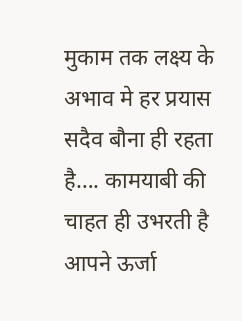मुकाम तक लक्ष्य के अभाव मे हर प्रयास सदैव बौना ही रहता है…. कामयाबी की चाहत ही उभरती है आपने ऊर्जा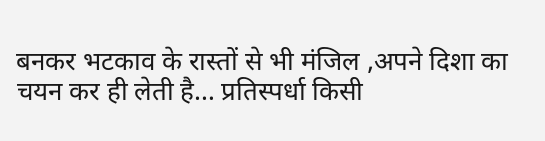बनकर भटकाव के रास्तों से भी मंजिल ,अपने दिशा का चयन कर ही लेती है… प्रतिस्पर्धा किसी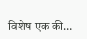विशेष एक की…